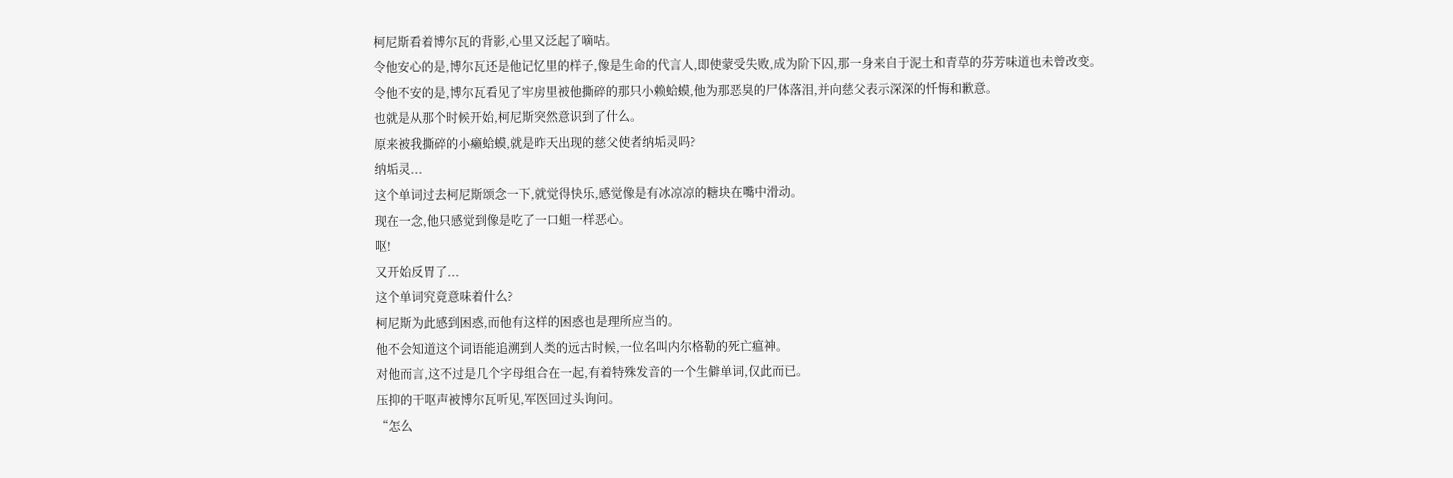柯尼斯看着博尔瓦的背影,心里又泛起了嘀咕。
令他安心的是,博尔瓦还是他记忆里的样子,像是生命的代言人,即使蒙受失败,成为阶下囚,那一身来自于泥土和青草的芬芳味道也未曾改变。
令他不安的是,博尔瓦看见了牢房里被他撕碎的那只小赖蛤蟆,他为那恶臭的尸体落泪,并向慈父表示深深的忏悔和歉意。
也就是从那个时候开始,柯尼斯突然意识到了什么。
原来被我撕碎的小癞蛤蟆,就是昨天出现的慈父使者纳垢灵吗?
纳垢灵...
这个单词过去柯尼斯颂念一下,就觉得快乐,感觉像是有冰凉凉的糖块在嘴中滑动。
现在一念,他只感觉到像是吃了一口蛆一样恶心。
呕!
又开始反胃了...
这个单词究竟意味着什么?
柯尼斯为此感到困惑,而他有这样的困惑也是理所应当的。
他不会知道这个词语能追溯到人类的远古时候,一位名叫内尔格勒的死亡瘟神。
对他而言,这不过是几个字母组合在一起,有着特殊发音的一个生僻单词,仅此而已。
压抑的干呕声被博尔瓦听见,军医回过头询问。
“怎么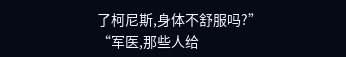了柯尼斯,身体不舒服吗?”
“军医,那些人给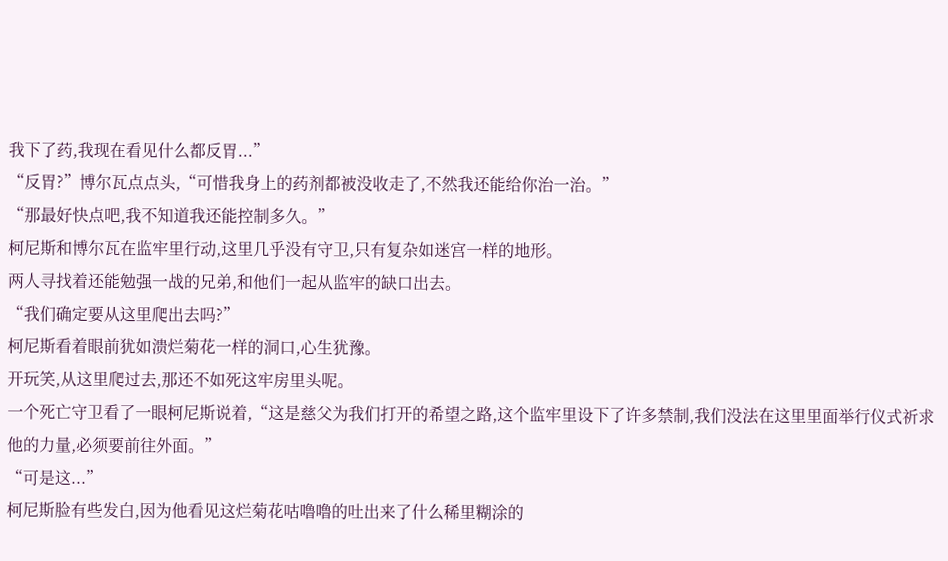我下了药,我现在看见什么都反胃...”
“反胃?”博尔瓦点点头,“可惜我身上的药剂都被没收走了,不然我还能给你治一治。”
“那最好快点吧,我不知道我还能控制多久。”
柯尼斯和博尔瓦在监牢里行动,这里几乎没有守卫,只有复杂如迷宫一样的地形。
两人寻找着还能勉强一战的兄弟,和他们一起从监牢的缺口出去。
“我们确定要从这里爬出去吗?”
柯尼斯看着眼前犹如溃烂菊花一样的洞口,心生犹豫。
开玩笑,从这里爬过去,那还不如死这牢房里头呢。
一个死亡守卫看了一眼柯尼斯说着,“这是慈父为我们打开的希望之路,这个监牢里设下了许多禁制,我们没法在这里里面举行仪式祈求他的力量,必须要前往外面。”
“可是这...”
柯尼斯脸有些发白,因为他看见这烂菊花咕噜噜的吐出来了什么稀里糊涂的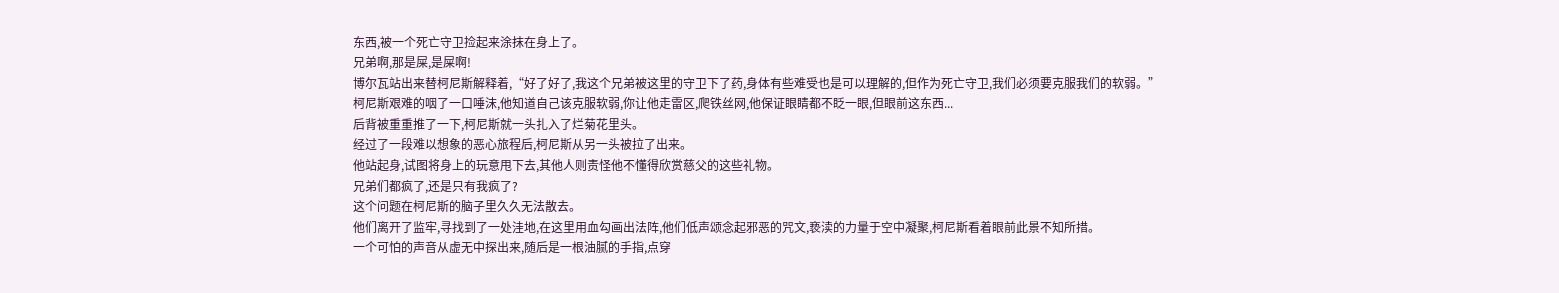东西,被一个死亡守卫捡起来涂抹在身上了。
兄弟啊,那是屎,是屎啊!
博尔瓦站出来替柯尼斯解释着,“好了好了,我这个兄弟被这里的守卫下了药,身体有些难受也是可以理解的,但作为死亡守卫,我们必须要克服我们的软弱。”
柯尼斯艰难的咽了一口唾沫,他知道自己该克服软弱,你让他走雷区,爬铁丝网,他保证眼睛都不眨一眼,但眼前这东西...
后背被重重推了一下,柯尼斯就一头扎入了烂菊花里头。
经过了一段难以想象的恶心旅程后,柯尼斯从另一头被拉了出来。
他站起身,试图将身上的玩意甩下去,其他人则责怪他不懂得欣赏慈父的这些礼物。
兄弟们都疯了,还是只有我疯了?
这个问题在柯尼斯的脑子里久久无法散去。
他们离开了监牢,寻找到了一处洼地,在这里用血勾画出法阵,他们低声颂念起邪恶的咒文,亵渎的力量于空中凝聚,柯尼斯看着眼前此景不知所措。
一个可怕的声音从虚无中探出来,随后是一根油腻的手指,点穿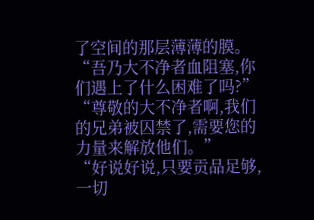了空间的那层薄薄的膜。
“吾乃大不净者血阻塞,你们遇上了什么困难了吗?”
“尊敬的大不净者啊,我们的兄弟被囚禁了,需要您的力量来解放他们。”
“好说好说,只要贡品足够,一切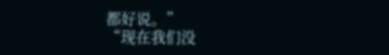都好说。”
“现在我们没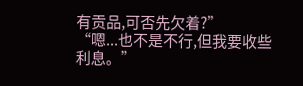有贡品,可否先欠着?”
“嗯...也不是不行,但我要收些利息。”